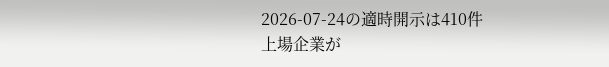2026-07-24の適時開示は410件
上場企業が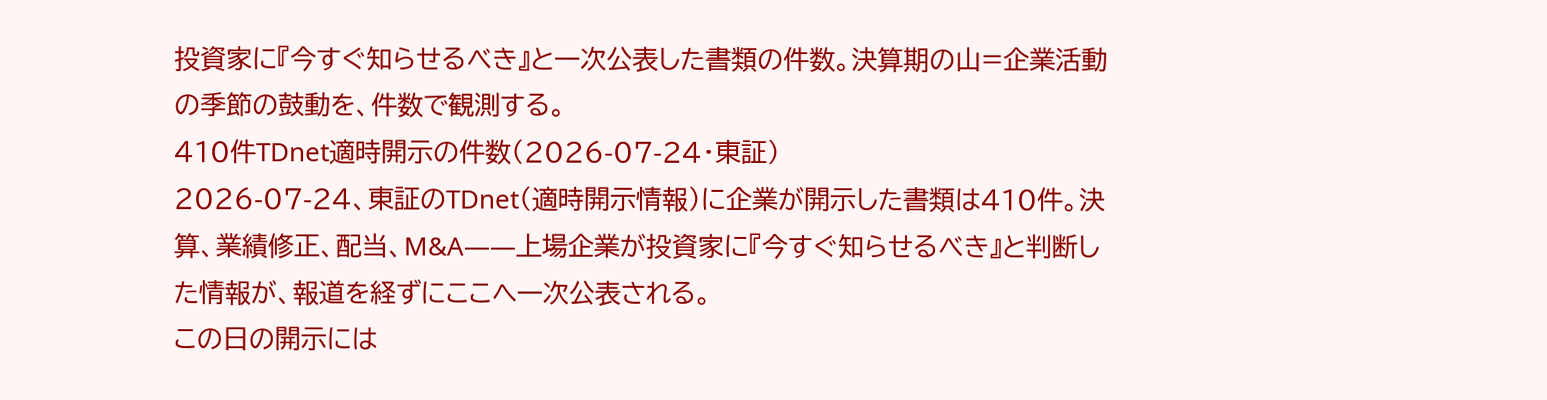投資家に『今すぐ知らせるべき』と一次公表した書類の件数。決算期の山=企業活動の季節の鼓動を、件数で観測する。
410件TDnet適時開示の件数(2026-07-24・東証)
2026-07-24、東証のTDnet(適時開示情報)に企業が開示した書類は410件。決算、業績修正、配当、M&A——上場企業が投資家に『今すぐ知らせるべき』と判断した情報が、報道を経ずにここへ一次公表される。
この日の開示には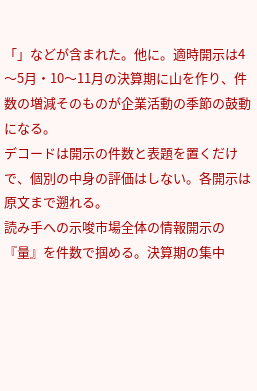「」などが含まれた。他に。適時開示は4〜5月・10〜11月の決算期に山を作り、件数の増減そのものが企業活動の季節の鼓動になる。
デコードは開示の件数と表題を置くだけで、個別の中身の評価はしない。各開示は原文まで遡れる。
読み手への示唆市場全体の情報開示の『量』を件数で掴める。決算期の集中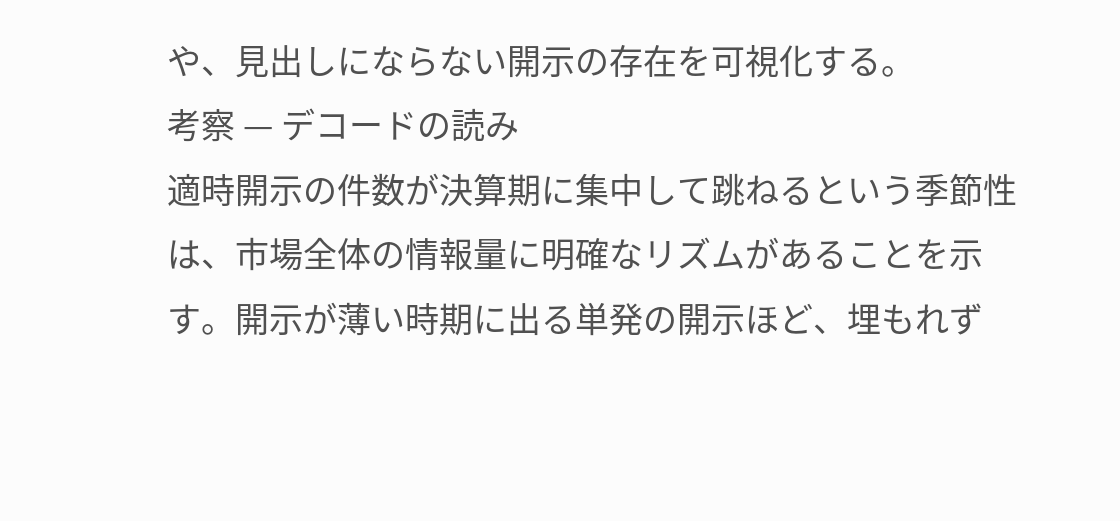や、見出しにならない開示の存在を可視化する。
考察 — デコードの読み
適時開示の件数が決算期に集中して跳ねるという季節性は、市場全体の情報量に明確なリズムがあることを示す。開示が薄い時期に出る単発の開示ほど、埋もれず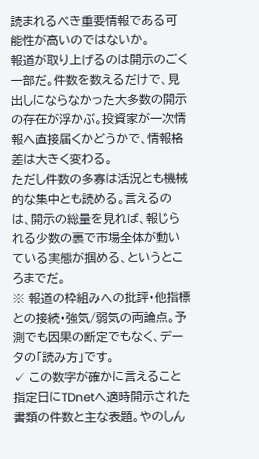読まれるべき重要情報である可能性が高いのではないか。
報道が取り上げるのは開示のごく一部だ。件数を数えるだけで、見出しにならなかった大多数の開示の存在が浮かぶ。投資家が一次情報へ直接届くかどうかで、情報格差は大きく変わる。
ただし件数の多寡は活況とも機械的な集中とも読める。言えるのは、開示の総量を見れば、報じられる少数の裏で市場全体が動いている実態が掴める、というところまでだ。
※ 報道の枠組みへの批評・他指標との接続・強気/弱気の両論点。予測でも因果の断定でもなく、データの「読み方」です。
✓ この数字が確かに言えること
指定日にTDnetへ適時開示された書類の件数と主な表題。やのしん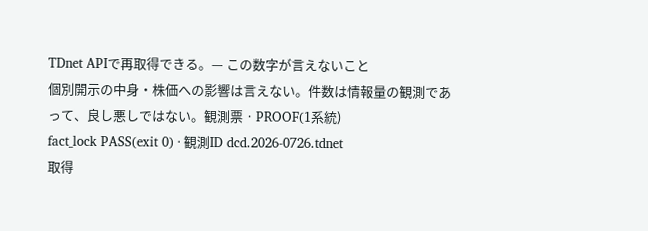TDnet APIで再取得できる。— この数字が言えないこと
個別開示の中身・株価への影響は言えない。件数は情報量の観測であって、良し悪しではない。観測票 · PROOF(1系統)
fact_lock PASS(exit 0) · 観測ID dcd.2026-0726.tdnet
取得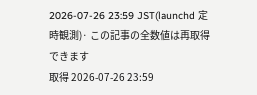2026-07-26 23:59 JST(launchd 定時観測)· この記事の全数値は再取得できます
取得 2026-07-26 23:59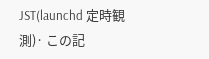JST(launchd 定時観測)· この記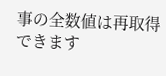事の全数値は再取得できます